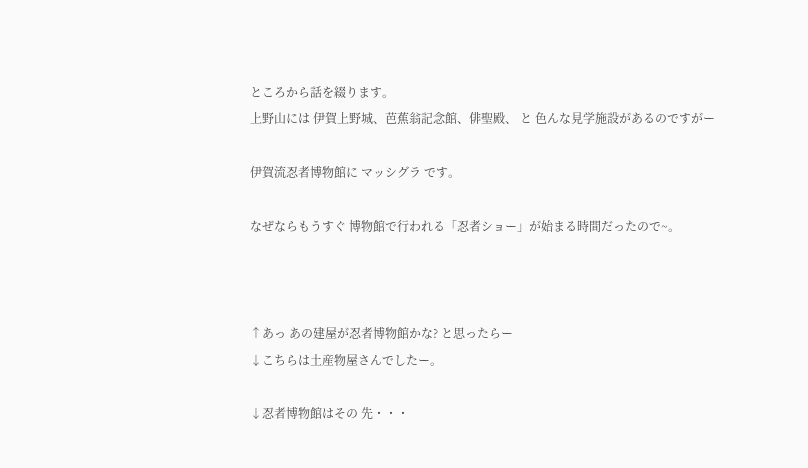ところから話を綴ります。
上野山には 伊賀上野城、芭蕉翁記念館、俳聖殿、 と 色んな見学施設があるのですがー

伊賀流忍者博物館に マッシグラ です。

なぜならもうすぐ 博物館で行われる「忍者ショー」が始まる時間だったので~。



↑あっ あの建屋が忍者博物館かな? と思ったらー
↓こちらは土産物屋さんでしたー。

↓忍者博物館はその 先・・・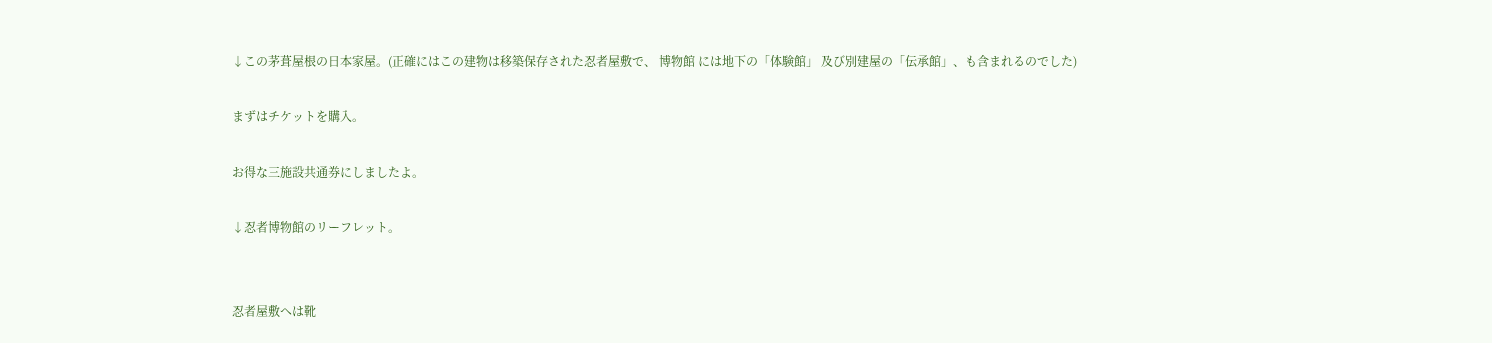↓この茅葺屋根の日本家屋。(正確にはこの建物は移築保存された忍者屋敷で、 博物館 には地下の「体験館」 及び別建屋の「伝承館」、も含まれるのでした)

まずはチケットを購入。

お得な三施設共通券にしましたよ。

↓忍者博物館のリーフレット。


忍者屋敷へは靴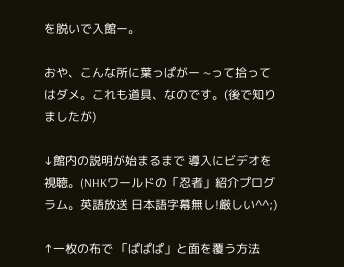を脱いで入館ー。

おや、こんな所に葉っぱがー ~って拾ってはダメ。これも道具、なのです。(後で知りましたが)

↓館内の説明が始まるまで 導入にビデオを視聴。(NHKワールドの「忍者」紹介プログラム。英語放送 日本語字幕無し!厳しい^^;)

↑一枚の布で 「ぱぱぱ」と面を覆う方法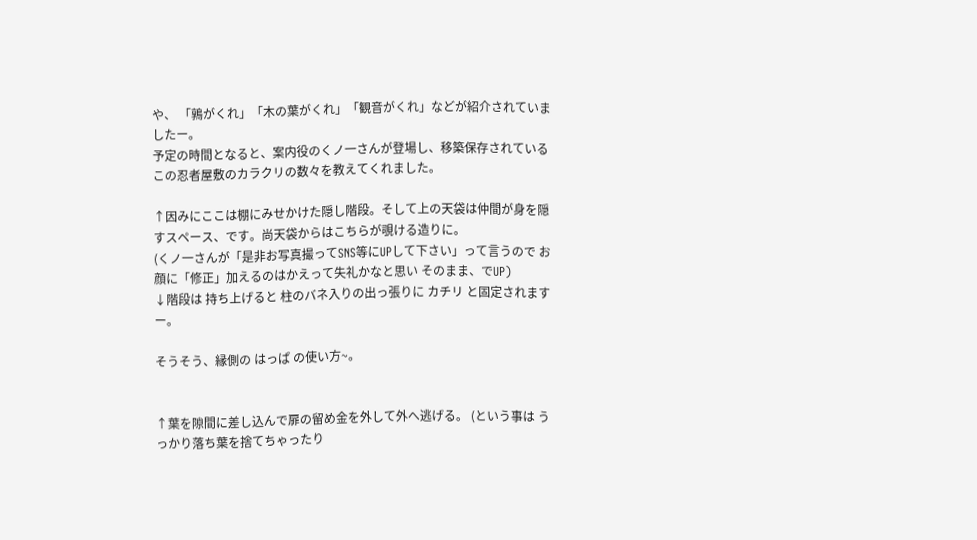や、 「鶉がくれ」「木の葉がくれ」「観音がくれ」などが紹介されていましたー。
予定の時間となると、案内役のくノ一さんが登場し、移築保存されている この忍者屋敷のカラクリの数々を教えてくれました。

↑因みにここは棚にみせかけた隠し階段。そして上の天袋は仲間が身を隠すスペース、です。尚天袋からはこちらが覗ける造りに。
(くノ一さんが「是非お写真撮ってSNS等にUPして下さい」って言うので お顔に「修正」加えるのはかえって失礼かなと思い そのまま、でUP)
↓階段は 持ち上げると 柱のバネ入りの出っ張りに カチリ と固定されますー。

そうそう、縁側の はっぱ の使い方~。


↑葉を隙間に差し込んで扉の留め金を外して外へ逃げる。 (という事は うっかり落ち葉を捨てちゃったり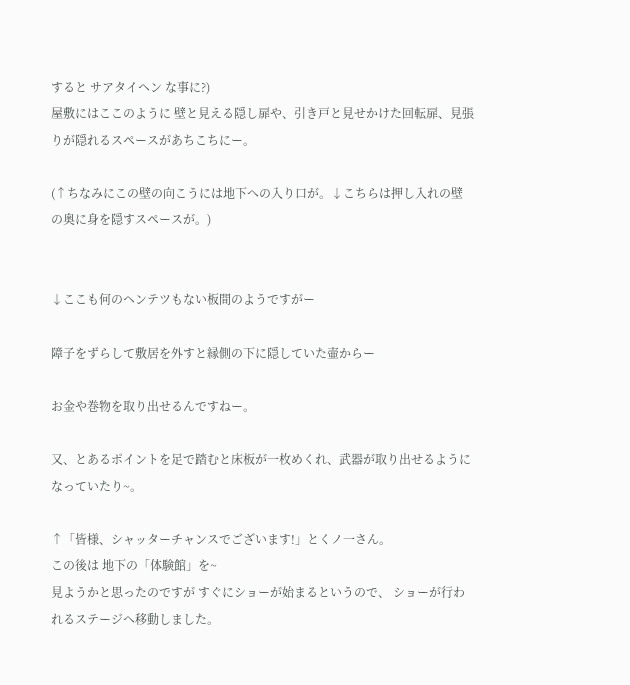すると サアタイヘン な事に?)
屋敷にはここのように 壁と見える隠し扉や、引き戸と見せかけた回転扉、見張りが隠れるスペースがあちこちにー。

(↑ちなみにこの壁の向こうには地下への入り口が。↓こちらは押し入れの壁の奥に身を隠すスペースが。)


↓ここも何のヘンテツもない板間のようですがー

障子をずらして敷居を外すと縁側の下に隠していた壷からー

お金や巻物を取り出せるんですねー。

又、とあるポイントを足で踏むと床板が一枚めくれ、武器が取り出せるようになっていたり~。

↑「皆様、シャッターチャンスでございます!」とくノ一さん。
この後は 地下の「体験館」を~
見ようかと思ったのですが すぐにショーが始まるというので、 ショーが行われるステージへ移動しました。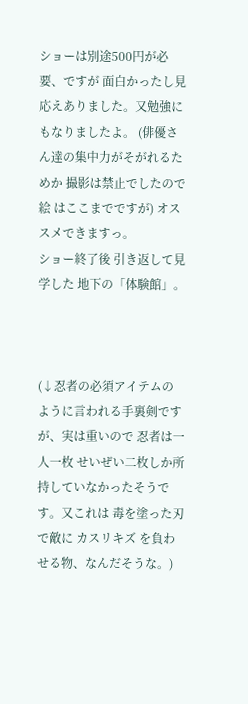ショーは別途500円が必要、ですが 面白かったし見応えありました。又勉強にもなりましたよ。 (俳優さん達の集中力がそがれるためか 撮影は禁止でしたので 絵 はここまでですが) オススメできますっ。
ショー終了後 引き返して見学した 地下の「体験館」。



(↓忍者の必須アイテムのように言われる手裏剣ですが、実は重いので 忍者は一人一枚 せいぜい二枚しか所持していなかったそうです。又これは 毒を塗った刃で敵に カスリキズ を負わせる物、なんだそうな。)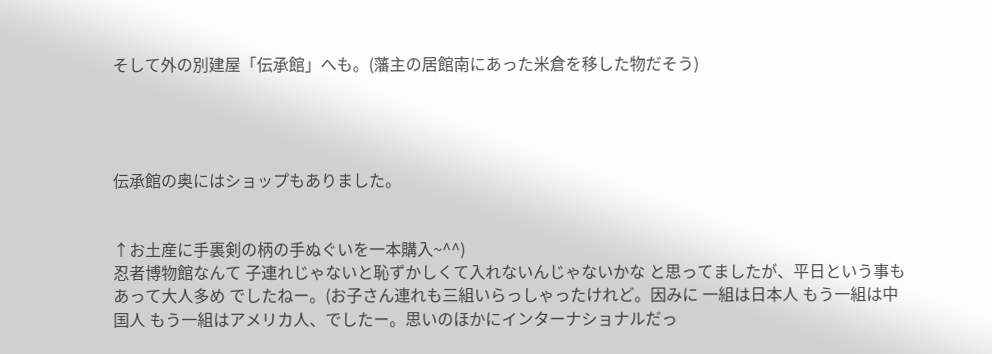そして外の別建屋「伝承館」へも。(藩主の居館南にあった米倉を移した物だそう)




伝承館の奥にはショップもありました。


↑お土産に手裏剣の柄の手ぬぐいを一本購入~^^)
忍者博物館なんて 子連れじゃないと恥ずかしくて入れないんじゃないかな と思ってましたが、平日という事もあって大人多め でしたねー。(お子さん連れも三組いらっしゃったけれど。因みに 一組は日本人 もう一組は中国人 もう一組はアメリカ人、でしたー。思いのほかにインターナショナルだっ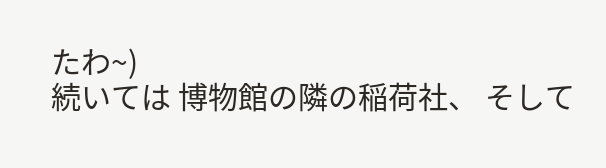たわ~)
続いては 博物館の隣の稲荷社、 そして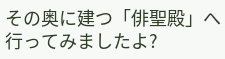その奥に建つ「俳聖殿」へ行ってみましたよ?